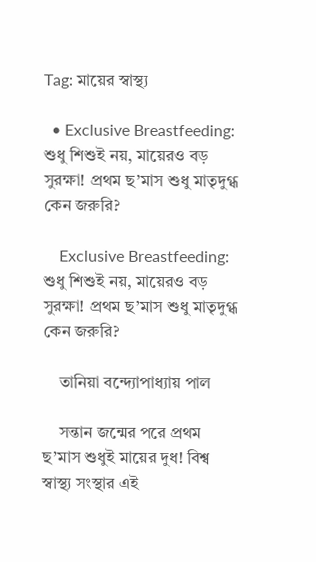Tag: মায়ের স্বাস্থ্য

  • Exclusive Breastfeeding: শুধু শিশুই নয়, মায়েরও বড় সুরক্ষা! প্রথম ছ’মাস শুধু মাতৃদুগ্ধ কেন জরুরি?

    Exclusive Breastfeeding: শুধু শিশুই নয়, মায়েরও বড় সুরক্ষা! প্রথম ছ’মাস শুধু মাতৃদুগ্ধ কেন জরুরি?

    তানিয়া বন্দ্যোপাধ্যায় পাল

    সন্তান জন্মের পরে প্রথম ছ’মাস শুধুই মায়ের দুধ! বিশ্ব স্বাস্থ্য সংস্থার এই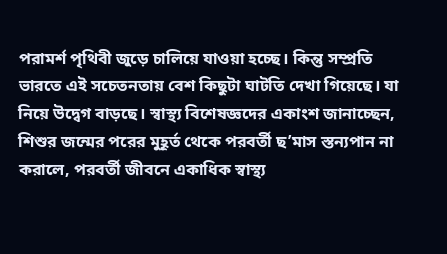পরামর্শ পৃথিবী জুড়ে চালিয়ে যাওয়া হচ্ছে। কিন্তু সম্প্রতি ভারতে এই সচেতনতায় বেশ কিছুটা ঘাটতি দেখা গিয়েছে। যা নিয়ে উদ্বেগ বাড়ছে। স্বাস্থ্য বিশেষজ্ঞদের একাংশ জানাচ্ছেন, শিশুর জন্মের পরের মুহূর্ত থেকে পরবর্তী ছ’মাস স্তন্যপান না করালে, পরবর্তী জীবনে একাধিক স্বাস্থ্য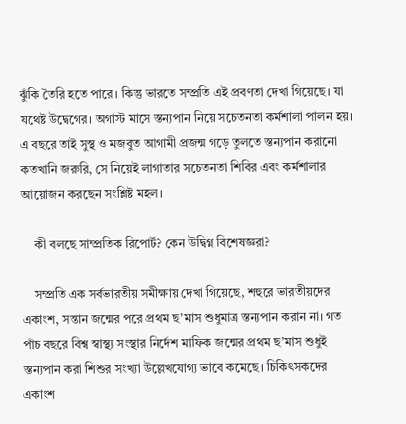ঝুঁকি তৈরি হতে পারে। কিন্তু ভারতে সম্প্রতি এই প্রবণতা দেখা গিয়েছে। যা যথেষ্ট উদ্বেগের। অগাস্ট মাসে স্তন্যপান নিয়ে সচেতনতা কর্মশালা পালন হয়। এ বছরে তাই সুস্থ ও মজবুত আগামী প্রজন্ম গড়ে তুলতে স্তন্যপান করানো কতখানি জরুরি, সে নিয়েই লাগাতার সচেতনতা শিবির এবং কর্মশালার আয়োজন করছেন সংশ্লিষ্ট মহল।

    কী বলছে সাম্প্রতিক রিপোর্ট? কেন উদ্বিগ্ন বিশেষজ্ঞরা?

    সম্প্রতি এক সর্বভারতীয় সমীক্ষায় দেখা গিয়েছে, শহুরে ভারতীয়দের একাংশ, সন্তান জন্মের পরে প্রথম ছ’মাস শুধুমাত্র স্তন্যপান করান না। গত পাঁচ বছরে বিশ্ব স্বাস্থ্য সংস্থার নির্দেশ মাফিক জন্মের প্রথম ছ’মাস শুধুই স্তন্যপান করা শিশুর সংখ্যা উল্লেখযোগ্য ভাবে কমেছে। চিকিৎসকদের একাংশ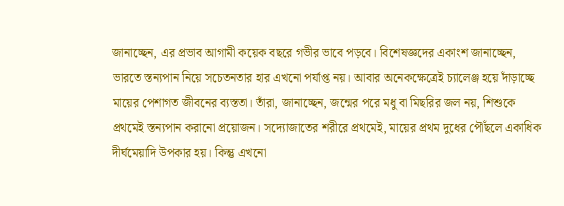জানাচ্ছেন, এর প্রভাব আগামী কয়েক বছরে গভীর ভাবে পড়বে। বিশেষজ্ঞদের একাংশ জানাচ্ছেন, ভারতে স্তন্যপান নিয়ে সচেতনতার হার এখনো পর্যাপ্ত নয়। আবার অনেকক্ষেত্রেই চ্যালেঞ্জ হয়ে দাঁড়াচ্ছে মায়ের পেশাগত জীবনের ব্যস্ততা। তাঁরা, জানাচ্ছেন, জন্মের পরে মধু বা মিছরির জল নয়, শিশুকে প্রথমেই স্তন্যপান করানো প্রয়োজন। সদ্যোজাতের শরীরে প্রথমেই, মায়ের প্রথম দুধের পৌঁছলে একাধিক দীর্ঘমেয়াদি উপকার হয়। কিন্তু এখনো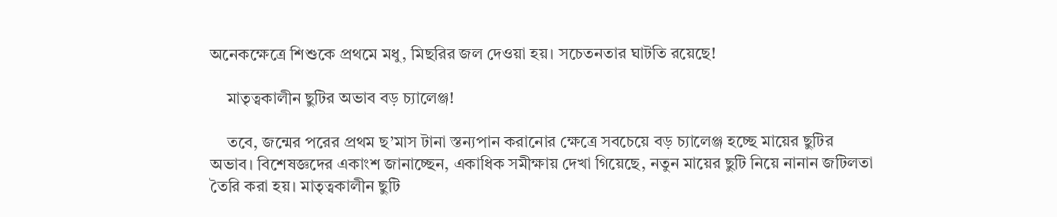অনেকক্ষেত্রে শিশুকে প্রথমে মধু, মিছরির জল দেওয়া হয়। সচেতনতার ঘাটতি রয়েছে!

    মাতৃত্বকালীন ছুটির অভাব বড় চ্যালেঞ্জ!

    তবে, জন্মের পরের প্রথম ছ’মাস টানা স্তন্যপান করানোর ক্ষেত্রে সবচেয়ে বড় চ্যালেঞ্জ হচ্ছে মায়ের ছুটির অভাব। বিশেষজ্ঞদের একাংশ জানাচ্ছেন, একাধিক সমীক্ষায় দেখা গিয়েছে, নতুন মায়ের ছুটি নিয়ে নানান জটিলতা তৈরি করা হয়। মাতৃত্বকালীন ছুটি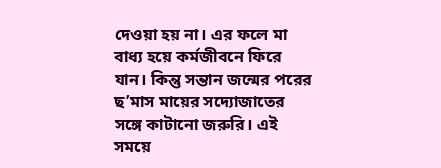দেওয়া হয় না।‌ এর ফলে মা বাধ্য হয়ে কর্মজীবনে ফিরে যান। কিন্তু সন্তান জন্মের পরের ছ’মাস মায়ের সদ্যোজাতের সঙ্গে কাটানো‌ জরুরি। এই সময়ে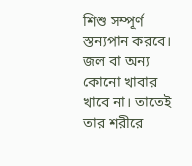শিশু সম্পূর্ণ স্তন্যপান করবে। জল বা অন্য কোনো খাবার খাবে না। তাতেই তার শরীরে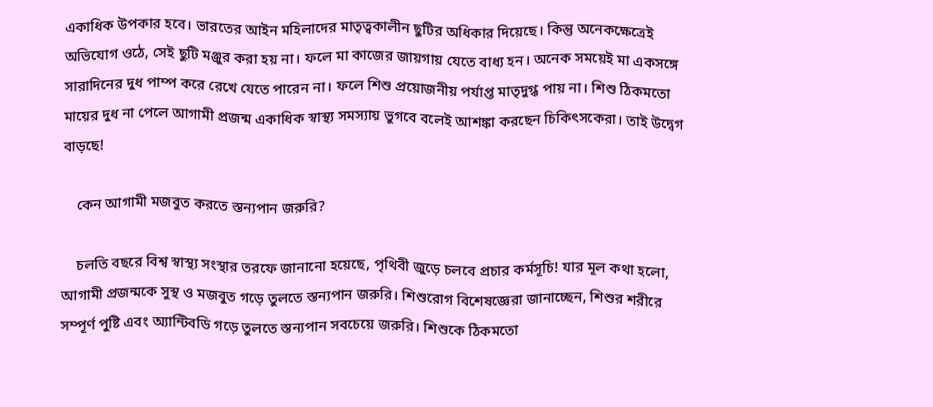একাধিক উপকার হবে। ভারতের আইন মহিলাদের মাতৃত্বকালীন ছুটির অধিকার দিয়েছে। কিন্তু অনেকক্ষেত্রেই অভিযোগ ওঠে, সেই ছুটি মঞ্জুর করা হয় না। ফলে মা কাজের জায়গায় যেতে বাধ্য হন। অনেক সময়েই মা একসঙ্গে সারাদিনের দুধ পাম্প করে রেখে যেতে পারেন না। ফলে শিশু প্রয়োজনীয় পর্যাপ্ত মাতৃদুগ্ধ পায় না। শিশু ঠিকমতো মায়ের দুধ না পেলে আগামী প্রজন্ম একাধিক স্বাস্থ্য সমস্যায় ভুগবে বলেই আশঙ্কা করছেন চিকিৎসকেরা। তাই উদ্বেগ বাড়ছে!

    কেন আগামী মজবুত করতে স্তন্যপান জরুরি?

    চলতি বছরে বিশ্ব স্বাস্থ্য সংস্থার তরফে জানানো হয়েছে, পৃথিবী জুড়ে চলবে প্রচার কর্মসূচি! যার মূল কথা হলো, আগামী প্রজন্মকে সুস্থ ও মজবুত গড়ে তুলতে স্তন্যপান জরুরি। শিশুরোগ বিশেষজ্ঞেরা জানাচ্ছেন, শিশুর শরীরে সম্পূর্ণ পুষ্টি এবং অ্যান্টিবডি গড়ে তুলতে স্তন্যপান সবচেয়ে জরুরি। শিশুকে ঠিকমতো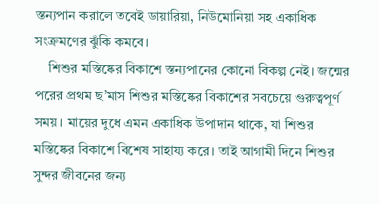স্তন্যপান করালে তবেই ডায়ারিয়া, নিউমোনিয়া সহ একাধিক সংক্রমণের ঝুঁকি কমবে।
    শিশুর মস্তিষ্কের বিকাশে স্তন্যপানের কোনো বিকল্প নেই। জন্মের পরের প্রথম ছ’মাস শিশুর মস্তিষ্কের বিকাশের সবচেয়ে গুরুত্বপূর্ণ সময়। মায়ের দুধে এমন একাধিক উপাদান থাকে, যা শিশুর মস্তিষ্কের‌‌ বিকাশে বিশেষ সাহায্য করে। তাই আগামী দিনে শিশুর সুন্দর জীবনের জন্য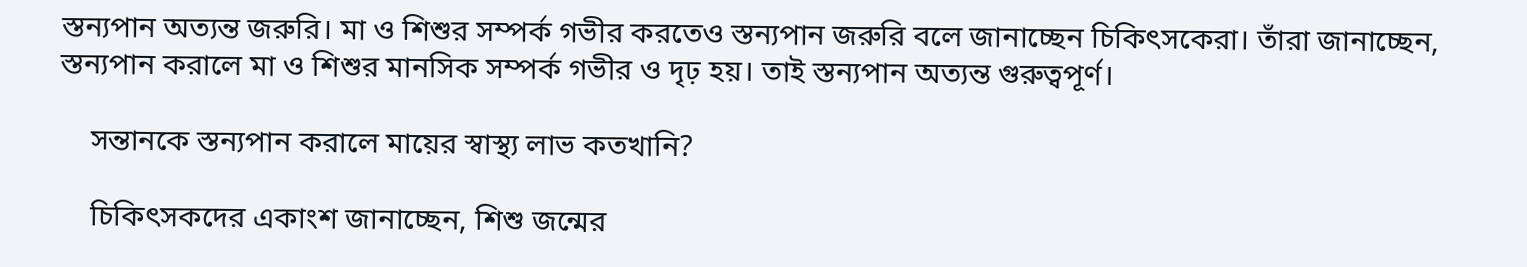স্তন্যপান অত্যন্ত জরুরি। মা ও শিশুর সম্পর্ক গভীর করতেও স্তন্যপান জরুরি বলে জানাচ্ছেন চিকিৎসকেরা। তাঁরা জানাচ্ছেন, স্তন্যপান করালে মা ও শিশুর মানসিক সম্পর্ক গভীর ও দৃঢ় হয়। তাই স্তন্যপান অত্যন্ত গুরুত্বপূর্ণ।

    সন্তানকে স্তন্যপান করালে মায়ের স্বাস্থ্য লাভ কতখানি?

    চিকিৎসকদের একাংশ জানাচ্ছেন, শিশু জন্মের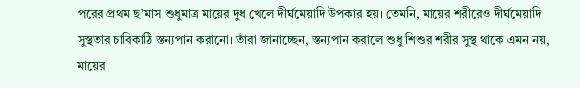পরের প্রথম ছ’মাস শুধুমাত্র মায়ের দুধ খেলে দীর্ঘমেয়াদি উপকার হয়। তেমনি, মায়ের শরীরেও দীর্ঘমেয়াদি সুস্থতার চাবিকাঠি স্তন্যপান করানো। তাঁরা জানাচ্ছেন, স্তন্যপান করালে শুধু শিশুর শরীর সুস্থ থাকে এমন নয়, মায়ের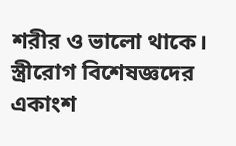শরীর ও ভালো থাকে। স্ত্রীরোগ বিশেষজ্ঞদের একাংশ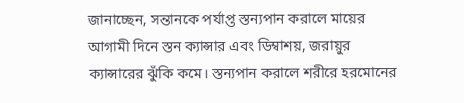জানাচ্ছেন, সন্তানকে পর্যাপ্ত স্তন্যপান করালে মায়ের আগামী দিনে স্তন ক্যান্সার এবং ডিম্বাশয়, জরায়ুর ক্যান্সারের ঝুঁকি কমে। স্তন্যপান করালে শরীরে হরমোনের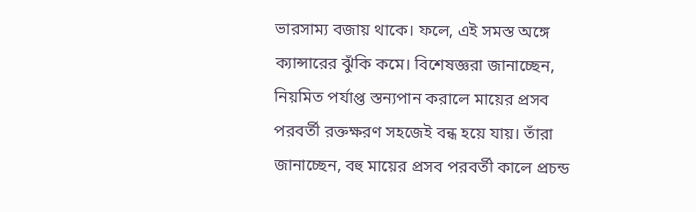ভারসাম্য বজায় থাকে। ফলে, এই সমস্ত অঙ্গে ক্যান্সারের ঝুঁকি কমে। বিশেষজ্ঞরা জানাচ্ছেন, নিয়মিত পর্যাপ্ত স্তন্যপান করালে মায়ের প্রসব পরবর্তী রক্তক্ষরণ সহজেই বন্ধ হয়ে যায়। তাঁরা জানাচ্ছেন, বহু মায়ের প্রসব পরবর্তী কালে প্রচন্ড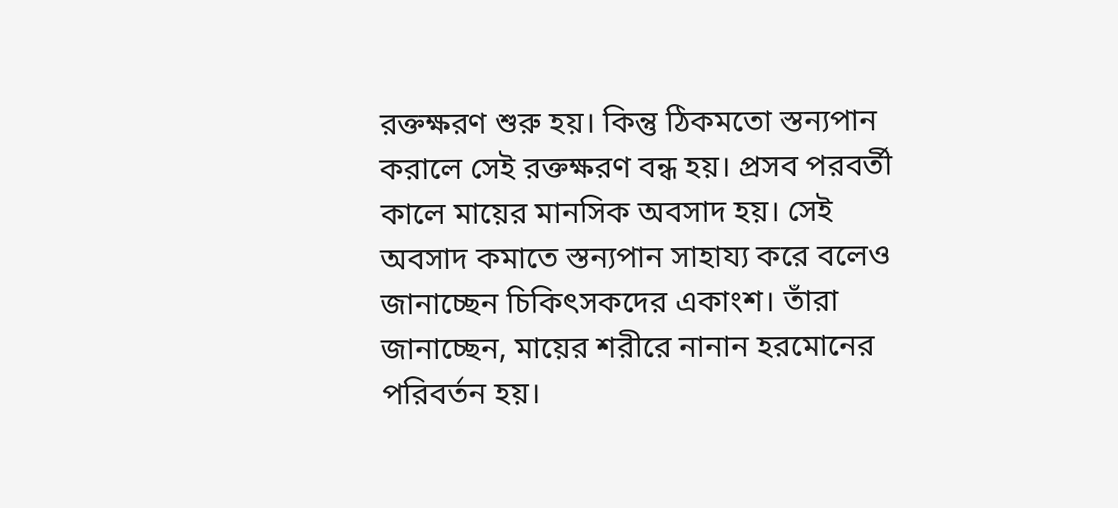রক্তক্ষরণ শুরু হয়। কিন্তু ঠিকমতো স্তন্যপান করালে সেই রক্তক্ষরণ বন্ধ হয়। প্রসব পরবর্তী কালে মায়ের মানসিক অবসাদ হয়। সেই অবসাদ কমাতে স্তন্যপান সাহায্য করে বলেও জানাচ্ছেন চিকিৎসকদের একাংশ। তাঁরা জানাচ্ছেন, মায়ের শরীরে নানান হরমোনের পরিবর্তন হয়।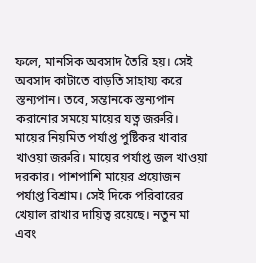ফলে, মানসিক অবসাদ‌ তৈরি হয়। সেই অবসাদ কাটাতে বাড়তি সাহায্য করে স্তন্যপান। তবে, সন্তানকে স্তন্যপান করানোর সময়ে মায়ের যত্ন জরুরি। মায়ের নিয়মিত পর্যাপ্ত পুষ্টিকর খাবার খাওয়া জরুরি।‌ মায়ের পর্যাপ্ত জল খাওয়া দরকার। পাশপাশি মায়ের প্রয়োজন পর্যাপ্ত বিশ্রাম। সেই দিকে পরিবারের খেয়াল রাখার দায়িত্ব রয়েছে। নতুন মা এবং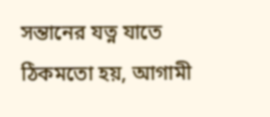সন্তানের যত্ন যাতে ঠিকমতো হয়, আগামী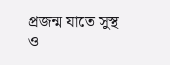প্রজন্ম যাতে সুস্থ ও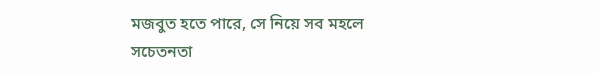মজবুত হতে পারে, সে নিয়ে সব মহলে সচেতনতা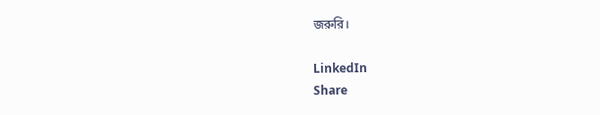জরুরি।

LinkedIn
Share